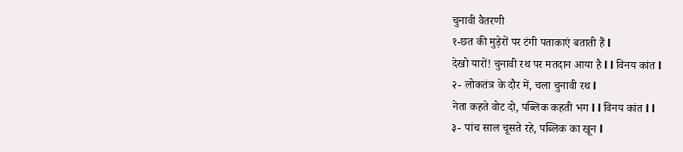चुनावी वैतरणी
१-छत की मुड़ेरों पर टंगी पताकाएं बताती हैं l
देखो यारों! चुनावी रथ पर मतदान आया है l l विनय कांत l
२- लोकतंत्र के दौर में, चला चुनावी रथ l
नेता कहते वोट दो, पब्लिक कहती भग l l विनय कांत l l
३- पांच साल चूसते रहे, पब्लिक का खून l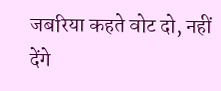जबरिया कहते वोट दो, नहीं देंगे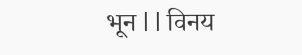भून l l विनय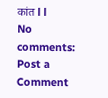कांत l l
No comments:
Post a Comment